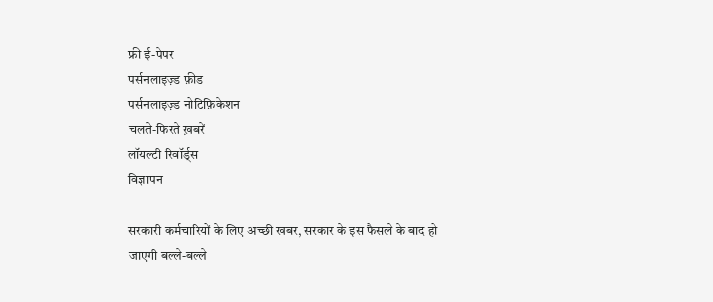फ्री ई-पेपर
पर्सनलाइज़्ड फ़ीड
पर्सनलाइज़्ड नोटिफ़िकेशन
चलते-फिरते ख़बरें
लॉयल्टी रिवॉर्ड्स
विज्ञापन

सरकारी कर्मचारियों के लिए अच्छी खबर, सरकार के इस फैसले के बाद हो जाएगी बल्ले-बल्ले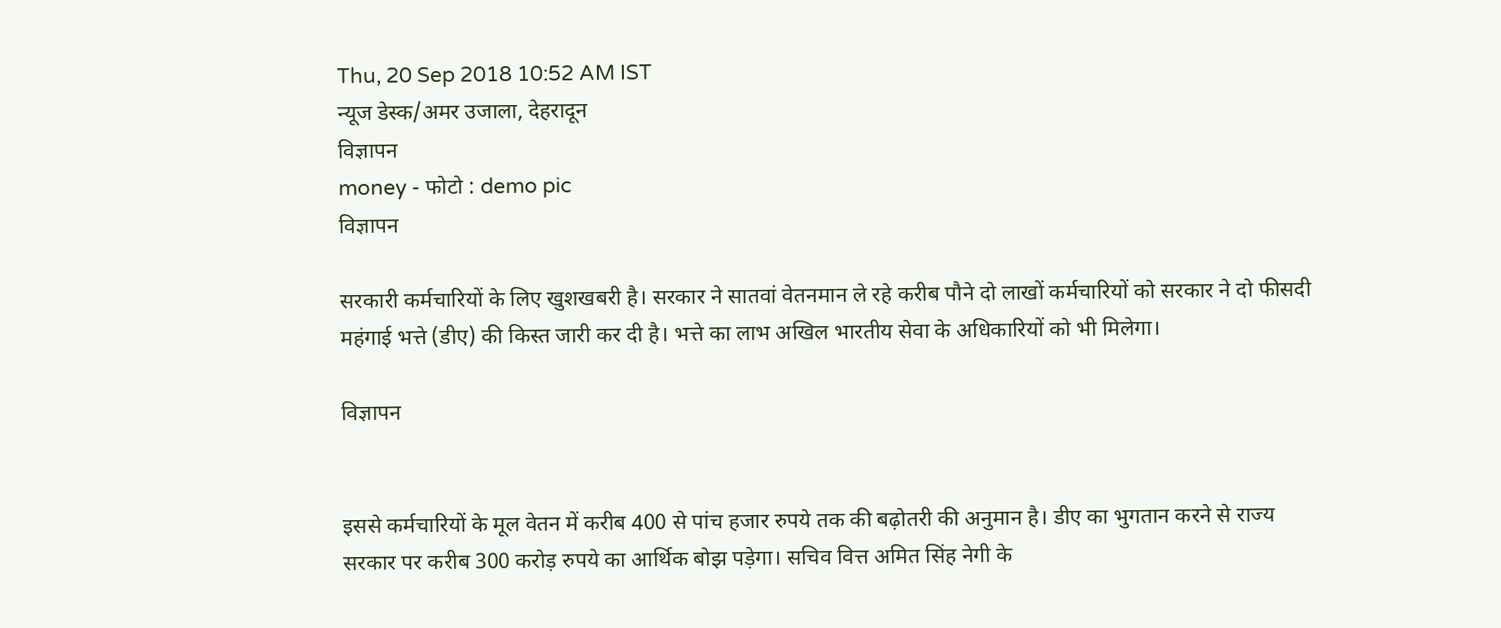Thu, 20 Sep 2018 10:52 AM IST
न्यूज डेस्क/अमर उजाला, देहरादून
विज्ञापन
money - फोटो : demo pic
विज्ञापन

सरकारी कर्मचारियों के लिए खुशखबरी है। सरकार ने सातवां वेतनमान ले रहे करीब पौने दो लाखों कर्मचारियों को सरकार ने दो फीसदी महंगाई भत्ते (डीए) की किस्त जारी कर दी है। भत्ते का लाभ अखिल भारतीय सेवा के अधिकारियों को भी मिलेगा।

विज्ञापन


इससे कर्मचारियों के मूल वेतन में करीब 400 से पांच हजार रुपये तक की बढ़ोतरी की अनुमान है। डीए का भुगतान करने से राज्य सरकार पर करीब 300 करोड़ रुपये का आर्थिक बोझ पड़ेगा। सचिव वित्त अमित सिंह नेगी के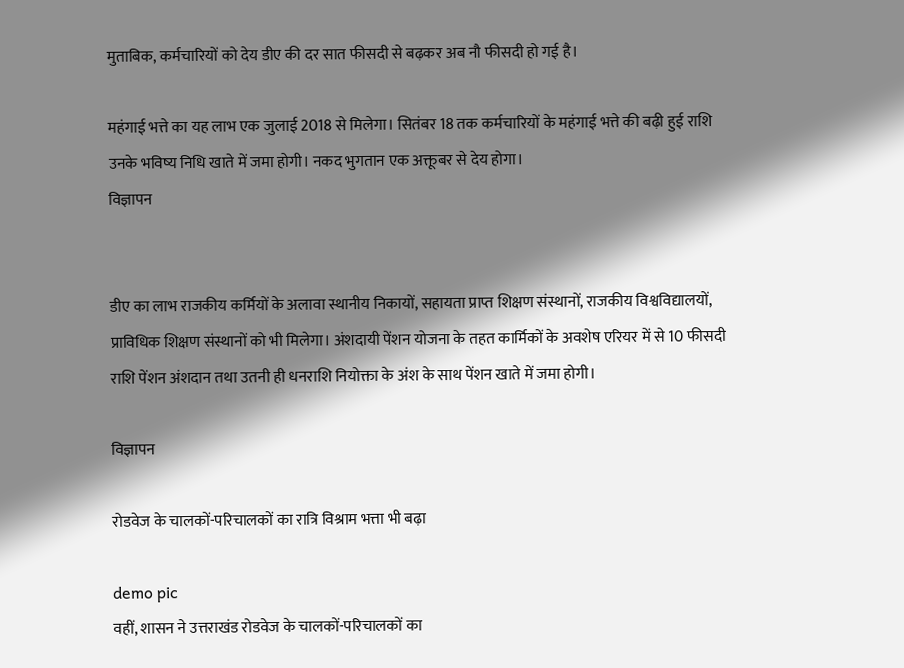मुताबिक, कर्मचारियों को देय डीए की दर सात फीसदी से बढ़कर अब नौ फीसदी हो गई है।

महंगाई भत्ते का यह लाभ एक जुलाई 2018 से मिलेगा। सितंबर 18 तक कर्मचारियों के महंगाई भत्ते की बढ़ी हुई राशि उनके भविष्य निधि खाते में जमा होगी। नकद भुगतान एक अक्तूबर से देय होगा।
विज्ञापन


डीए का लाभ राजकीय कर्मियों के अलावा स्थानीय निकायों, सहायता प्राप्त शिक्षण संस्थानों, राजकीय विश्वविद्यालयों, प्राविधिक शिक्षण संस्थानों को भी मिलेगा। अंशदायी पेंशन योजना के तहत कार्मिकों के अवशेष एरियर में से 10 फीसदी राशि पेंशन अंशदान तथा उतनी ही धनराशि नियोक्ता के अंश के साथ पेंशन खाते में जमा होगी।

विज्ञापन

रोडवेज के चालकों-परिचालकों का रात्रि विश्राम भत्ता भी बढ़ा

demo pic
वहीं, शासन ने उत्तराखंड रोडवेज के चालकों-परिचालकों का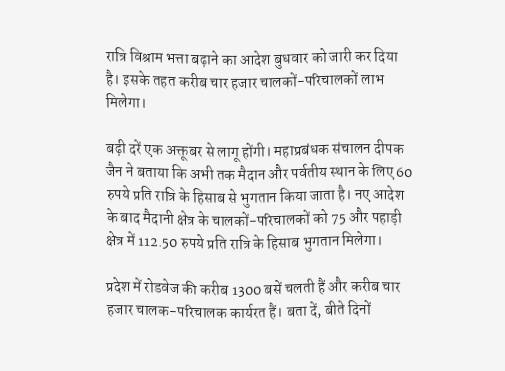रात्रि विश्राम भत्ता बढ़ाने का आदेश बुधवार को जारी कर दिया है। इसके तहत करीब चार हजार चालकों-परिचालकों लाभ मिलेगा।

बढ़ी दरें एक अक्तूबर से लागू होंगी। महाप्रबंधक संचालन दीपक जैन ने बताया कि अभी तक मैदान और पर्वतीय स्थान के लिए 60 रुपये प्रति रात्रि के हिसाब से भुगतान किया जाता है। नए आदेश के बाद मैदानी क्षेत्र के चालकों-परिचालकों को 75 और पहाड़ी क्षेत्र में 112.50 रुपये प्रति रात्रि के हिसाब भुगतान मिलेगा।

प्रदेश में रोडवेज की करीब 1300 बसें चलती हैं और करीब चार हजार चालक-परिचालक कार्यरत हैं। बता दें, बीते दिनों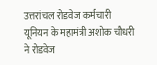उत्तरांचल रोडवेज कर्मचारी यूनियन के महामंत्री अशोक चौधरी ने रोडवेज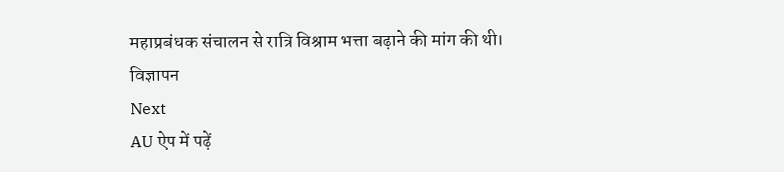महाप्रबंधक संचालन से रात्रि विश्राम भत्ता बढ़ाने की मांग की थी।
विज्ञापन
Next
AU ऐप में पढ़ें